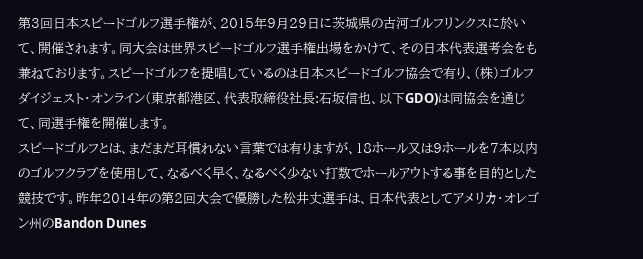第3回日本スピードゴルフ選手権が、2015年9月29日に茨城県の古河ゴルフリンクスに於いて、開催されます。同大会は世界スピードゴルフ選手権出場をかけて、その日本代表選考会をも兼ねております。スピードゴルフを提唱しているのは日本スピードゴルフ協会で有り、(株)ゴルフダイジェスト・オンライン(東京都港区、代表取締役社長:石坂信也、以下GDO)は同協会を通じて、同選手権を開催します。
スピードゴルフとは、まだまだ耳慣れない言葉では有りますが、18ホール又は9ホールを7本以内のゴルフクラブを使用して、なるべく早く、なるべく少ない打数でホールアウトする事を目的とした競技です。昨年2014年の第2回大会で優勝した松井丈選手は、日本代表としてアメリカ・オレゴン州のBandon Dunes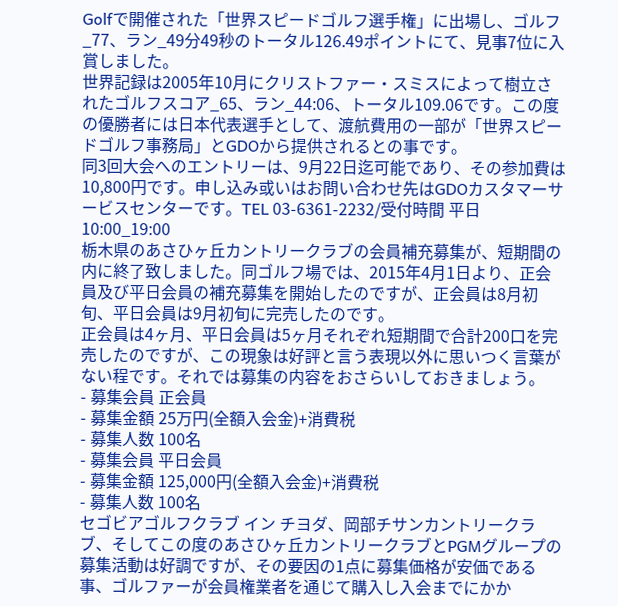Golfで開催された「世界スピードゴルフ選手権」に出場し、ゴルフ_77、ラン_49分49秒のトータル126.49ポイントにて、見事7位に入賞しました。
世界記録は2005年10月にクリストファー・スミスによって樹立されたゴルフスコア_65、ラン_44:06、トータル109.06です。この度の優勝者には日本代表選手として、渡航費用の一部が「世界スピードゴルフ事務局」とGDOから提供されるとの事です。
同3回大会へのエントリーは、9月22日迄可能であり、その参加費は10,800円です。申し込み或いはお問い合わせ先はGDOカスタマーサービスセンターです。TEL 03-6361-2232/受付時間 平日10:00_19:00
栃木県のあさひヶ丘カントリークラブの会員補充募集が、短期間の内に終了致しました。同ゴルフ場では、2015年4月1日より、正会員及び平日会員の補充募集を開始したのですが、正会員は8月初旬、平日会員は9月初旬に完売したのです。
正会員は4ヶ月、平日会員は5ヶ月それぞれ短期間で合計200口を完売したのですが、この現象は好評と言う表現以外に思いつく言葉がない程です。それでは募集の内容をおさらいしておきましょう。
- 募集会員 正会員
- 募集金額 25万円(全額入会金)+消費税
- 募集人数 100名
- 募集会員 平日会員
- 募集金額 125,000円(全額入会金)+消費税
- 募集人数 100名
セゴビアゴルフクラブ イン チヨダ、岡部チサンカントリークラブ、そしてこの度のあさひヶ丘カントリークラブとPGMグループの募集活動は好調ですが、その要因の1点に募集価格が安価である事、ゴルファーが会員権業者を通じて購入し入会までにかか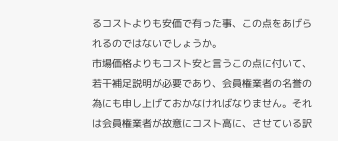るコストよりも安価で有った事、この点をあげられるのではないでしょうか。
市場価格よりもコスト安と言うこの点に付いて、若干補足説明が必要であり、会員権業者の名誉の為にも申し上げておかなければなりません。それは会員権業者が故意にコスト高に、させている訳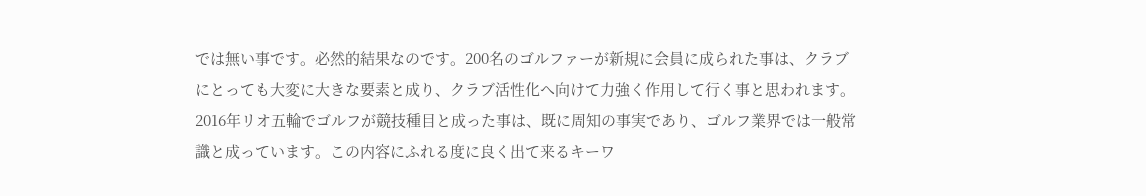では無い事です。必然的結果なのです。200名のゴルファーが新規に会員に成られた事は、クラブにとっても大変に大きな要素と成り、クラブ活性化へ向けて力強く作用して行く事と思われます。
2016年リオ五輪でゴルフが競技種目と成った事は、既に周知の事実であり、ゴルフ業界では一般常識と成っています。この内容にふれる度に良く出て来るキーワ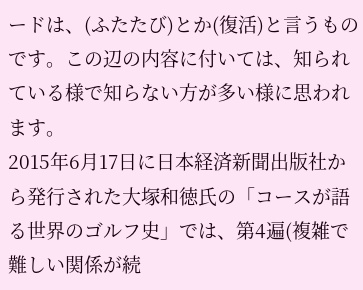ードは、(ふたたび)とか(復活)と言うものです。この辺の内容に付いては、知られている様で知らない方が多い様に思われます。
2015年6月17日に日本経済新聞出版社から発行された大塚和徳氏の「コースが語る世界のゴルフ史」では、第4遍(複雑で難しい関係が続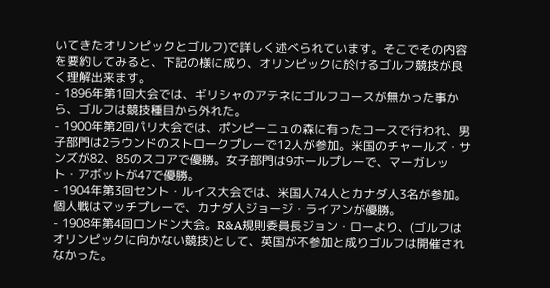いてきたオリンピックとゴルフ)で詳しく述べられています。そこでその内容を要約してみると、下記の様に成り、オリンピックに於けるゴルフ競技が良く理解出来ます。
- 1896年第1回大会では、ギリシャのアテネにゴルフコースが無かった事から、ゴルフは競技種目から外れた。
- 1900年第2回パリ大会では、ポンピーニュの森に有ったコースで行われ、男子部門は2ラウンドのストロークプレーで12人が参加。米国のチャールズ・サンズが82、85のスコアで優勝。女子部門は9ホールプレーで、マーガレット・アボットが47で優勝。
- 1904年第3回セント・ルイス大会では、米国人74人とカナダ人3名が参加。個人戦はマッチプレーで、カナダ人ジョージ・ライアンが優勝。
- 1908年第4回ロンドン大会。R&A規則委員長ジョン・ローより、(ゴルフはオリンピックに向かない競技)として、英国が不参加と成りゴルフは開催されなかった。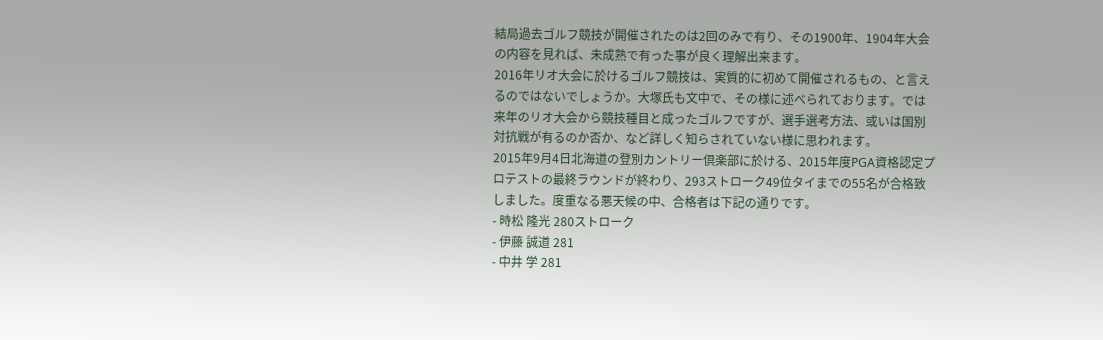結局過去ゴルフ競技が開催されたのは2回のみで有り、その1900年、1904年大会の内容を見れば、未成熟で有った事が良く理解出来ます。
2016年リオ大会に於けるゴルフ競技は、実質的に初めて開催されるもの、と言えるのではないでしょうか。大塚氏も文中で、その様に述べられております。では来年のリオ大会から競技種目と成ったゴルフですが、選手選考方法、或いは国別対抗戦が有るのか否か、など詳しく知らされていない様に思われます。
2015年9月4日北海道の登別カントリー倶楽部に於ける、2015年度PGA資格認定プロテストの最終ラウンドが終わり、293ストローク49位タイまでの55名が合格致しました。度重なる悪天候の中、合格者は下記の通りです。
- 時松 隆光 280ストローク
- 伊藤 誠道 281
- 中井 学 281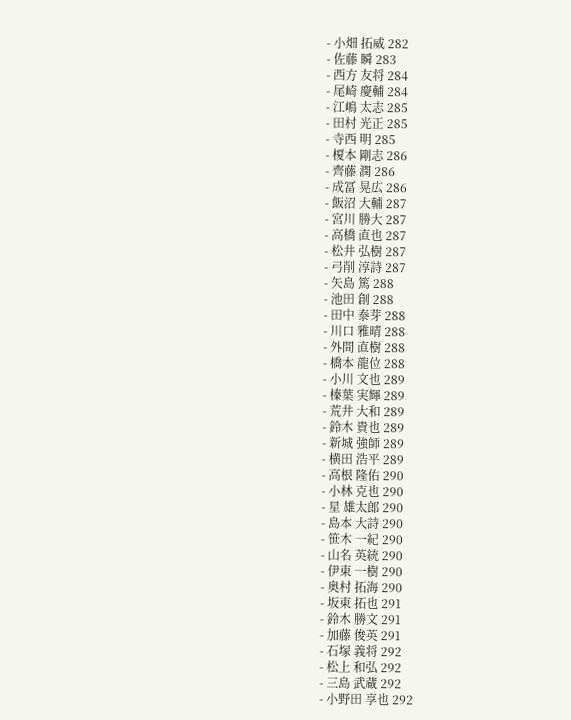- 小畑 拓威 282
- 佐藤 瞬 283
- 西方 友将 284
- 尾崎 慶輔 284
- 江嶋 太志 285
- 田村 光正 285
- 寺西 明 285
- 榎本 剛志 286
- 齊藤 潤 286
- 成冨 晃広 286
- 飯沼 大輔 287
- 宮川 勝大 287
- 高橋 直也 287
- 松井 弘樹 287
- 弓削 淳詩 287
- 矢島 篤 288
- 池田 創 288
- 田中 泰芽 288
- 川口 雅晴 288
- 外間 直樹 288
- 橋本 龍位 288
- 小川 文也 289
- 榛葉 実輝 289
- 荒井 大和 289
- 鈴木 貴也 289
- 新城 強師 289
- 横田 浩平 289
- 高根 隆佑 290
- 小林 克也 290
- 星 雄太郎 290
- 島本 大詩 290
- 笹木 一紀 290
- 山名 英統 290
- 伊東 一樹 290
- 奥村 拓海 290
- 坂東 拓也 291
- 鈴木 勝文 291
- 加藤 俊英 291
- 石塚 義将 292
- 松上 和弘 292
- 三島 武蔵 292
- 小野田 享也 292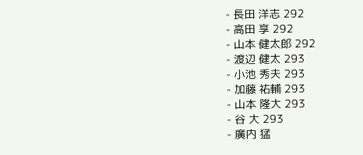- 長田 洋志 292
- 高田 享 292
- 山本 健太郎 292
- 渡辺 健太 293
- 小池 秀夫 293
- 加藤 祐輔 293
- 山本 隆大 293
- 谷 大 293
- 廣内 猛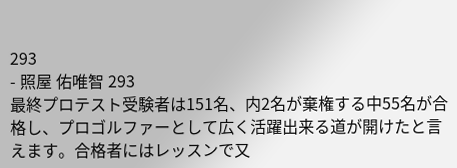293
- 照屋 佑唯智 293
最終プロテスト受験者は151名、内2名が棄権する中55名が合格し、プロゴルファーとして広く活躍出来る道が開けたと言えます。合格者にはレッスンで又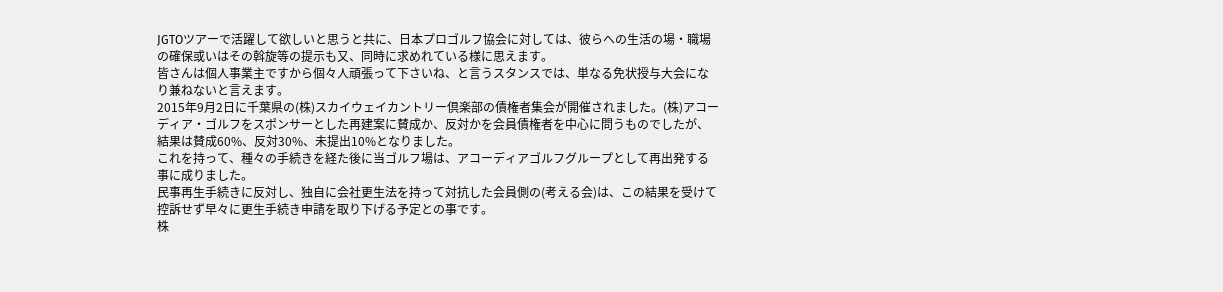JGTOツアーで活躍して欲しいと思うと共に、日本プロゴルフ協会に対しては、彼らへの生活の場・職場の確保或いはその斡旋等の提示も又、同時に求めれている様に思えます。
皆さんは個人事業主ですから個々人頑張って下さいね、と言うスタンスでは、単なる免状授与大会になり兼ねないと言えます。
2015年9月2日に千葉県の(株)スカイウェイカントリー倶楽部の債権者集会が開催されました。(株)アコーディア・ゴルフをスポンサーとした再建案に賛成か、反対かを会員債権者を中心に問うものでしたが、結果は賛成60%、反対30%、未提出10%となりました。
これを持って、種々の手続きを経た後に当ゴルフ場は、アコーディアゴルフグループとして再出発する事に成りました。
民事再生手続きに反対し、独自に会社更生法を持って対抗した会員側の(考える会)は、この結果を受けて控訴せず早々に更生手続き申請を取り下げる予定との事です。
株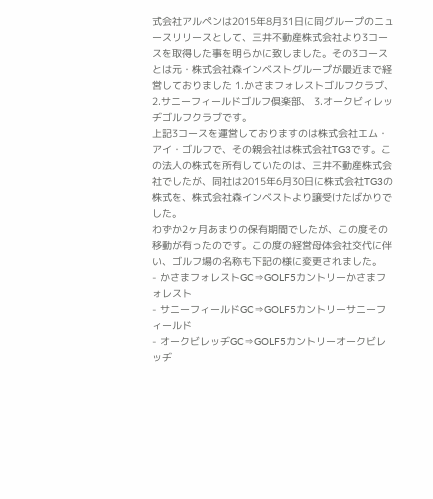式会社アルペンは2015年8月31日に同グループのニュースリリースとして、三井不動産株式会社より3コースを取得した事を明らかに致しました。その3コースとは元・株式会社森インベストグループが最近まで経営しておりました 1.かさまフォレストゴルフクラブ、 2.サニーフィールドゴルフ倶楽部、 3.オークビィレッヂゴルフクラブです。
上記3コースを運営しておりますのは株式会社エム・アイ・ゴルフで、その親会社は株式会社TG3です。この法人の株式を所有していたのは、三井不動産株式会社でしたが、同社は2015年6月30日に株式会社TG3の株式を、株式会社森インベストより譲受けたばかりでした。
わずか2ヶ月あまりの保有期間でしたが、この度その移動が有ったのです。この度の経営母体会社交代に伴い、ゴルフ場の名称も下記の様に変更されました。
- かさまフォレストGC⇒GOLF5カントリーかさまフォレスト
- サニーフィールドGC⇒GOLF5カントリーサニーフィールド
- オークビレッヂGC⇒GOLF5カントリーオークビレッヂ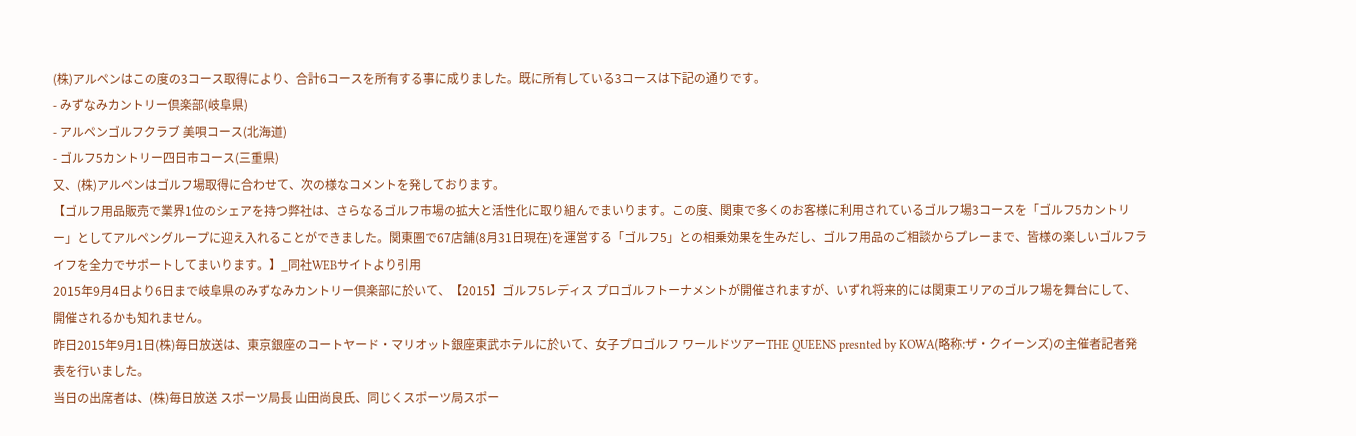(株)アルペンはこの度の3コース取得により、合計6コースを所有する事に成りました。既に所有している3コースは下記の通りです。
- みずなみカントリー倶楽部(岐阜県)
- アルペンゴルフクラブ 美唄コース(北海道)
- ゴルフ5カントリー四日市コース(三重県)
又、(株)アルペンはゴルフ場取得に合わせて、次の様なコメントを発しております。
【ゴルフ用品販売で業界1位のシェアを持つ弊社は、さらなるゴルフ市場の拡大と活性化に取り組んでまいります。この度、関東で多くのお客様に利用されているゴルフ場3コースを「ゴルフ5カントリー」としてアルペングループに迎え入れることができました。関東圏で67店舗(8月31日現在)を運営する「ゴルフ5」との相乗効果を生みだし、ゴルフ用品のご相談からプレーまで、皆様の楽しいゴルフライフを全力でサポートしてまいります。】_同社WEBサイトより引用
2015年9月4日より6日まで岐阜県のみずなみカントリー倶楽部に於いて、【2015】ゴルフ5レディス プロゴルフトーナメントが開催されますが、いずれ将来的には関東エリアのゴルフ場を舞台にして、開催されるかも知れません。
昨日2015年9月1日(株)毎日放送は、東京銀座のコートヤード・マリオット銀座東武ホテルに於いて、女子プロゴルフ ワールドツアーTHE QUEENS presnted by KOWA(略称:ザ・クイーンズ)の主催者記者発表を行いました。
当日の出席者は、(株)毎日放送 スポーツ局長 山田尚良氏、同じくスポーツ局スポー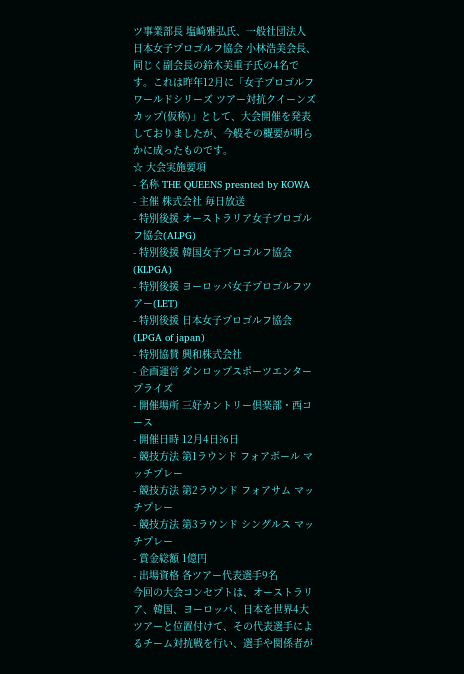ツ事業部長 塩崎雅弘氏、一般社団法人 日本女子プロゴルフ協会 小林浩美会長、同じく副会長の鈴木美重子氏の4名です。これは昨年12月に「女子プロゴルフ ワールドシリーズ ツアー対抗クイーンズカップ(仮称)」として、大会開催を発表しておりましたが、今般その概要が明らかに成ったものです。
☆ 大会実施要項
- 名称 THE QUEENS presnted by KOWA
- 主催 株式会社 毎日放送
- 特別後援 オーストラリア女子プロゴルフ協会(ALPG)
- 特別後援 韓国女子プロゴルフ協会(KLPGA)
- 特別後援 ヨーロッパ女子プロゴルフツアー(LET)
- 特別後援 日本女子プロゴルフ協会(LPGA of japan)
- 特別協賛 興和株式会社
- 企画運営 ダンロップスポーツエンタープライズ
- 開催場所 三好カントリー倶楽部・西コース
- 開催日時 12月4日?6日
- 競技方法 第1ラウンド フォアボール マッチプレー
- 競技方法 第2ラウンド フォアサム マッチプレー
- 競技方法 第3ラウンド シングルス マッチプレー
- 賞金総額 1億円
- 出場資格 各ツアー代表選手9名
今回の大会コンセプトは、オーストラリア、韓国、ヨーロッパ、日本を世界4大ツアーと位置付けて、その代表選手によるチーム対抗戦を行い、選手や関係者が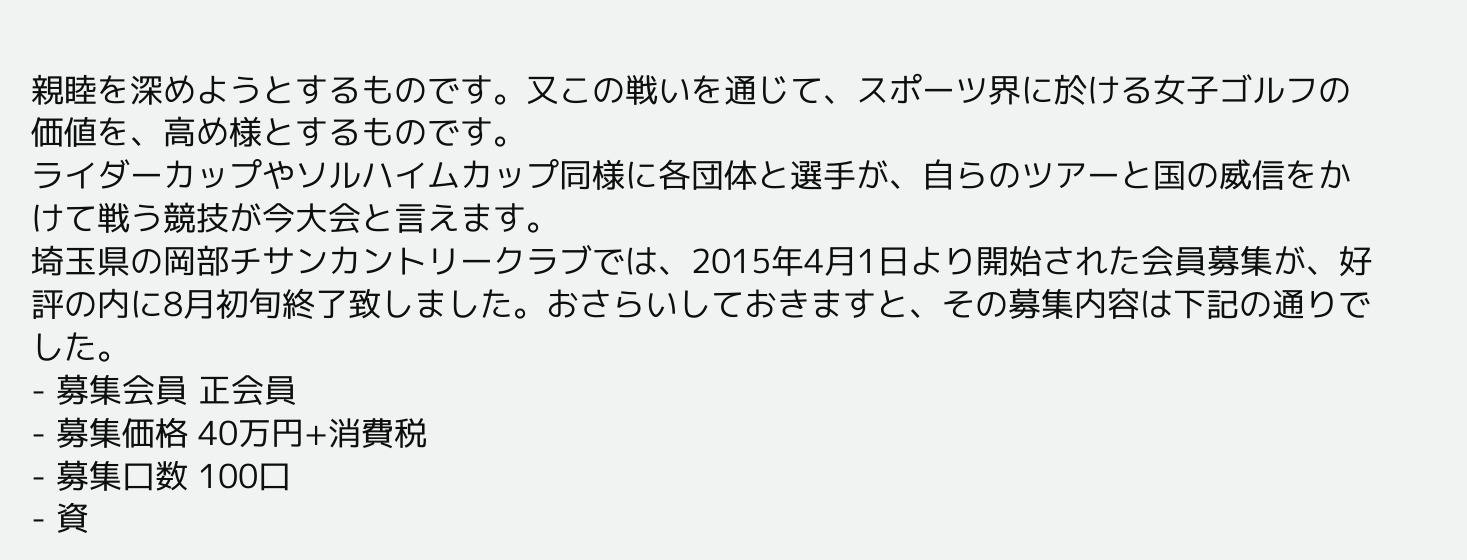親睦を深めようとするものです。又この戦いを通じて、スポーツ界に於ける女子ゴルフの価値を、高め様とするものです。
ライダーカップやソルハイムカップ同様に各団体と選手が、自らのツアーと国の威信をかけて戦う競技が今大会と言えます。
埼玉県の岡部チサンカントリークラブでは、2015年4月1日より開始された会員募集が、好評の内に8月初旬終了致しました。おさらいしておきますと、その募集内容は下記の通りでした。
- 募集会員 正会員
- 募集価格 40万円+消費税
- 募集口数 100口
- 資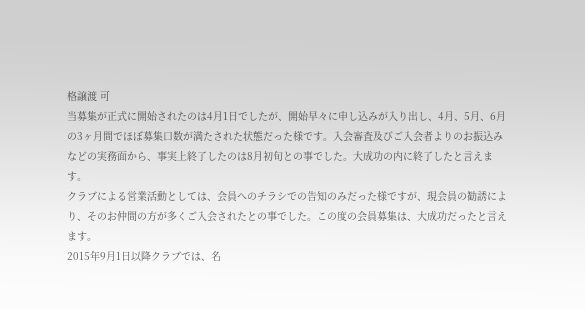格譲渡 可
当募集が正式に開始されたのは4月1日でしたが、開始早々に申し込みが入り出し、4月、5月、6月の3ヶ月間でほぼ募集口数が満たされた状態だった様です。入会審査及びご入会者よりのお振込みなどの実務面から、事実上終了したのは8月初旬との事でした。大成功の内に終了したと言えます。
クラブによる営業活動としては、会員へのチラシでの告知のみだった様ですが、現会員の勧誘により、そのお仲間の方が多くご入会されたとの事でした。この度の会員募集は、大成功だったと言えます。
2015年9月1日以降クラブでは、名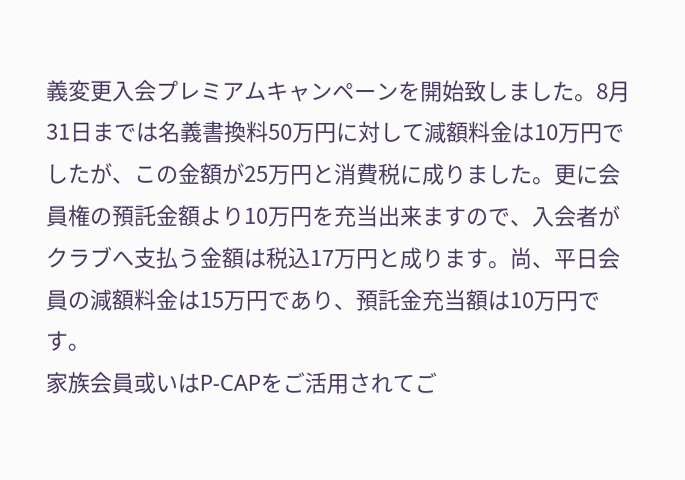義変更入会プレミアムキャンペーンを開始致しました。8月31日までは名義書換料50万円に対して減額料金は10万円でしたが、この金額が25万円と消費税に成りました。更に会員権の預託金額より10万円を充当出来ますので、入会者がクラブへ支払う金額は税込17万円と成ります。尚、平日会員の減額料金は15万円であり、預託金充当額は10万円です。
家族会員或いはP-CAPをご活用されてご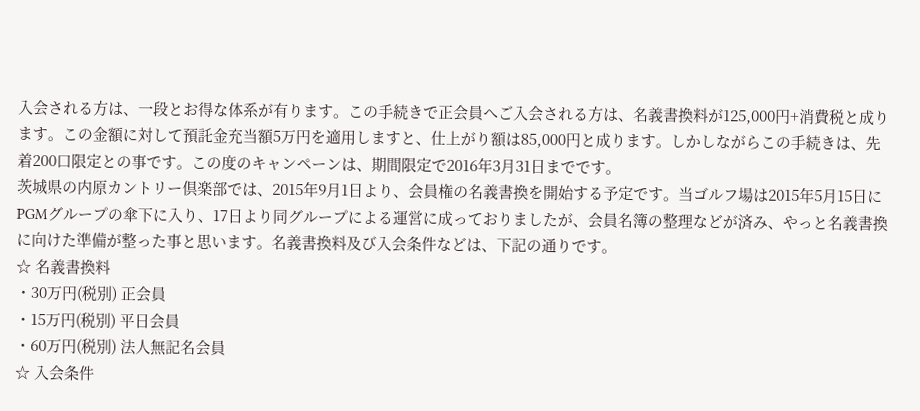入会される方は、一段とお得な体系が有ります。この手続きで正会員へご入会される方は、名義書換料が125,000円+消費税と成ります。この金額に対して預託金充当額5万円を適用しますと、仕上がり額は85,000円と成ります。しかしながらこの手続きは、先着200口限定との事です。この度のキャンペーンは、期間限定で2016年3月31日までです。
茨城県の内原カントリー倶楽部では、2015年9月1日より、会員権の名義書換を開始する予定です。当ゴルフ場は2015年5月15日にPGMグループの傘下に入り、17日より同グループによる運営に成っておりましたが、会員名簿の整理などが済み、やっと名義書換に向けた準備が整った事と思います。名義書換料及び入会条件などは、下記の通りです。
☆ 名義書換料
・30万円(税別) 正会員
・15万円(税別) 平日会員
・60万円(税別) 法人無記名会員
☆ 入会条件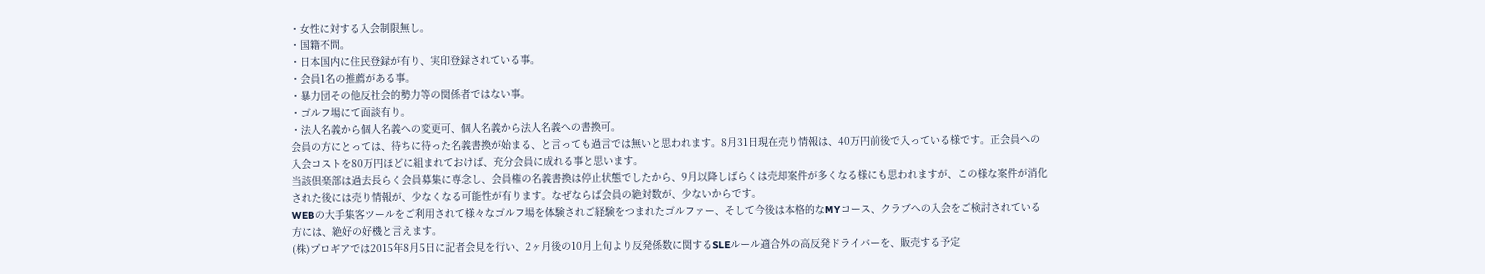・女性に対する入会制限無し。
・国籍不問。
・日本国内に住民登録が有り、実印登録されている事。
・会員1名の推薦がある事。
・暴力団その他反社会的勢力等の関係者ではない事。
・ゴルフ場にて面談有り。
・法人名義から個人名義への変更可、個人名義から法人名義への書換可。
会員の方にとっては、待ちに待った名義書換が始まる、と言っても過言では無いと思われます。8月31日現在売り情報は、40万円前後で入っている様です。正会員への入会コストを80万円ほどに組まれておけば、充分会員に成れる事と思います。
当該倶楽部は過去長らく会員募集に専念し、会員権の名義書換は停止状態でしたから、9月以降しばらくは売却案件が多くなる様にも思われますが、この様な案件が消化された後には売り情報が、少なくなる可能性が有ります。なぜならば会員の絶対数が、少ないからです。
WEBの大手集客ツールをご利用されて様々なゴルフ場を体験されご経験をつまれたゴルファー、そして今後は本格的なMYコース、クラブへの入会をご検討されている方には、絶好の好機と言えます。
(株)プロギアでは2015年8月5日に記者会見を行い、2ヶ月後の10月上旬より反発係数に関するSLEルール適合外の高反発ドライバーを、販売する予定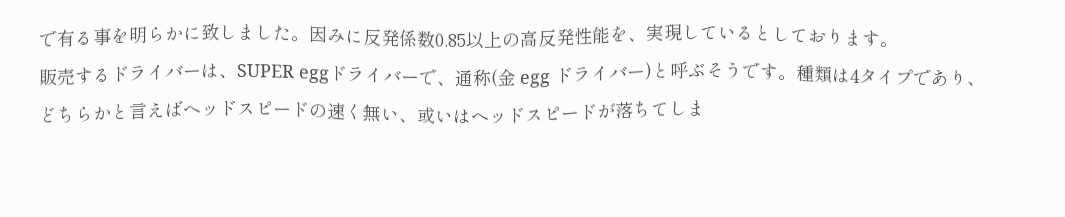で有る事を明らかに致しました。因みに反発係数0.85以上の高反発性能を、実現しているとしております。
販売するドライバーは、SUPER eggドライバーで、通称(金 egg ドライバー)と呼ぶそうです。種類は4タイプであり、どちらかと言えばヘッドスピードの速く無い、或いはヘッドスピードが落ちてしま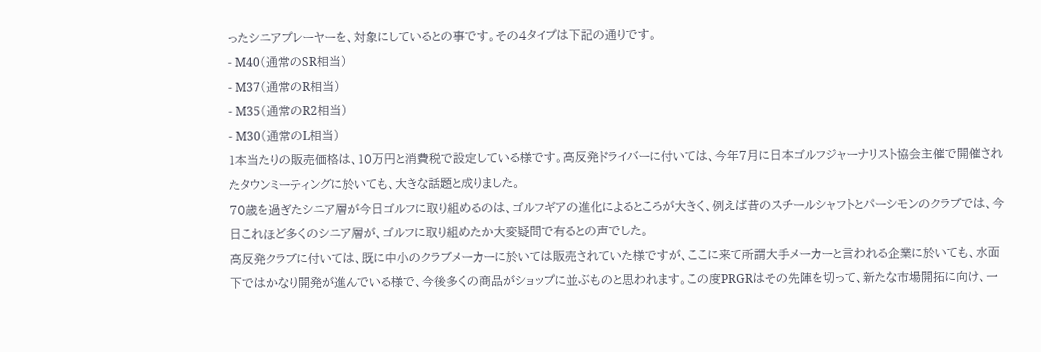ったシニアプレーヤーを、対象にしているとの事です。その4タイプは下記の通りです。
- M40(通常のSR相当)
- M37(通常のR相当)
- M35(通常のR2相当)
- M30(通常のL相当)
1本当たりの販売価格は、10万円と消費税で設定している様です。高反発ドライバーに付いては、今年7月に日本ゴルフジャーナリスト協会主催で開催されたタウンミーティングに於いても、大きな話題と成りました。
70歳を過ぎたシニア層が今日ゴルフに取り組めるのは、ゴルフギアの進化によるところが大きく、例えば昔のスチールシャフトとパーシモンのクラブでは、今日これほど多くのシニア層が、ゴルフに取り組めたか大変疑問で有るとの声でした。
高反発クラブに付いては、既に中小のクラブメーカーに於いては販売されていた様ですが、ここに来て所謂大手メーカーと言われる企業に於いても、水面下ではかなり開発が進んでいる様で、今後多くの商品がショップに並ぶものと思われます。この度PRGRはその先陣を切って、新たな市場開拓に向け、一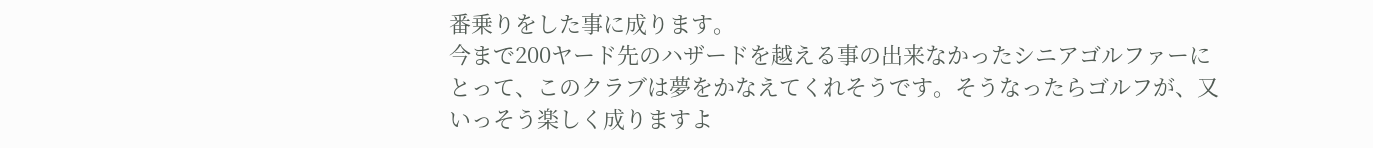番乗りをした事に成ります。
今まで200ヤード先のハザードを越える事の出来なかったシニアゴルファーにとって、このクラブは夢をかなえてくれそうです。そうなったらゴルフが、又いっそう楽しく成りますよ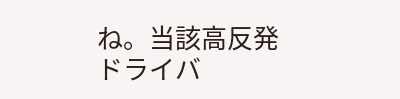ね。当該高反発ドライバ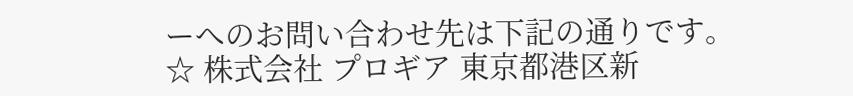ーへのお問い合わせ先は下記の通りです。
☆ 株式会社 プロギア 東京都港区新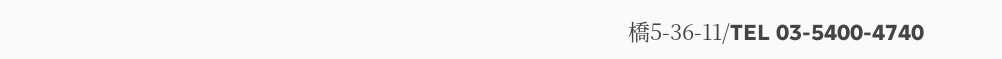橋5-36-11/TEL 03-5400-4740